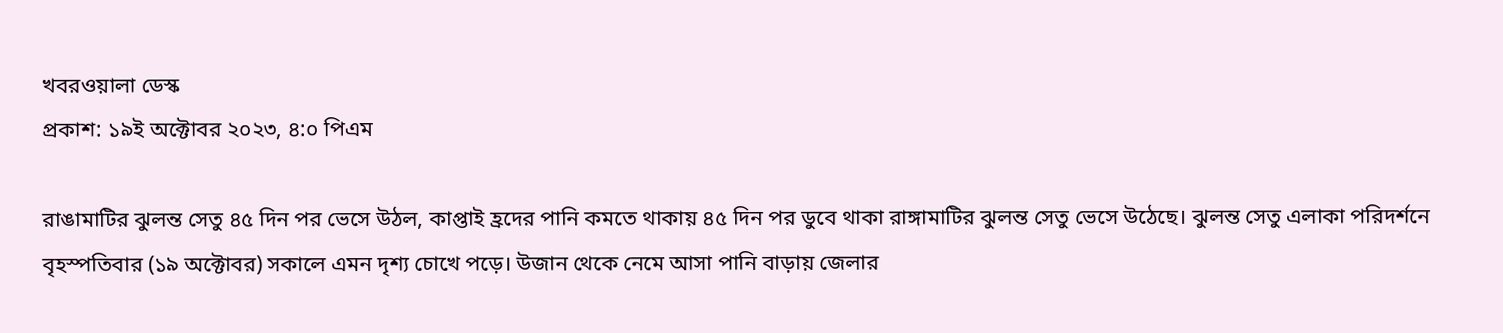খবরওয়ালা ডেস্ক
প্রকাশ: ১৯ই অক্টোবর ২০২৩, ৪:০ পিএম

রাঙামাটির ঝুলন্ত সেতু ৪৫ দিন পর ভেসে উঠল, কাপ্তাই হ্রদের পানি কমতে থাকায় ৪৫ দিন পর ডুবে থাকা রাঙ্গামাটির ঝুলন্ত সেতু ভেসে উঠেছে। ঝুলন্ত সেতু এলাকা পরিদর্শনে বৃহস্পতিবার (১৯ অক্টোবর) সকালে এমন দৃশ্য চোখে পড়ে। উজান থেকে নেমে আসা পানি বাড়ায় জেলার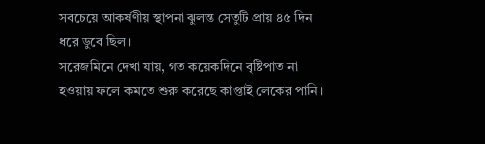সবচেয়ে আকর্ষণীয় স্থাপনা ঝুলন্ত সেতুটি প্রায় ৪৫ দিন ধরে ডুবে ছিল।
সরেজমিনে দেখা যায়, গত কয়েকদিনে বৃষ্টিপাত না হওয়ায় ফলে কমতে শুরু করেছে কাপ্তাই লেকের পানি।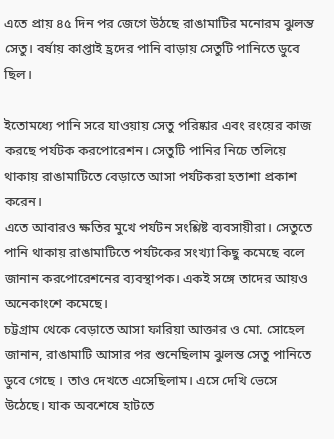এতে প্রায় ৪৫ দিন পর জেগে উঠছে রাঙামাটির মনোরম ঝুলন্ত সেতু। বর্ষায় কাপ্তাই হ্রদের পানি বাড়ায় সেতুটি পানিতে ডুবে ছিল।

ইতোমধ্যে পানি সরে যাওয়ায় সেতু পরিষ্কার এবং রংয়ের কাজ করছে পর্যটক করপোরেশন। সেতুটি পানির নিচে তলিয়ে থাকায় রাঙামাটিতে বেড়াতে আসা পর্যটকরা হতাশা প্রকাশ করেন।
এতে আবারও ক্ষতির মুখে পর্যটন সংশ্লিষ্ট ব্যবসায়ীরা। সেতুতে পানি থাকায় রাঙামাটিতে পর্যটকের সংখ্যা কিছু কমেছে বলে জানান করপোরেশনের ব্যবস্থাপক। একই সঙ্গে তাদের আয়ও অনেকাংশে কমেছে।
চট্টগ্রাম থেকে বেড়াতে আসা ফারিয়া আক্তার ও মো. সোহেল জানান, রাঙামাটি আসার পর শুনেছিলাম ঝুলন্ত সেতু পানিতে ডুবে গেছে । তাও দেখতে এসেছিলাম। এসে দেখি ভেসে উঠেছে। যাক অবশেষে হাটতে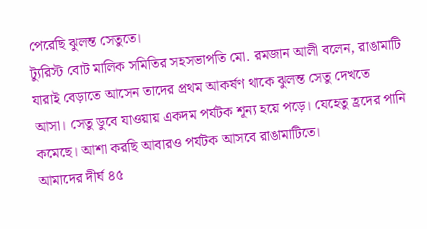পেরেছি ঝুলন্ত সেতুতে।
ট্যুরিস্ট বোট মালিক সমিতির সহসভাপতি মো. রমজান আলী বলেন, রাঙামাটি যারাই বেড়াতে আসেন তাদের প্রথম আকর্ষণ থাকে ঝুলন্ত সেতু দেখতে আসা। সেতু ডুবে যাওয়ায় একদম পর্যটক শূন্য হয়ে পড়ে। যেহেতু হ্রদের পানি কমেছে। আশা করছি আবারও পর্যটক আসবে রাঙামাটিতে।
আমাদের দীর্ঘ ৪৫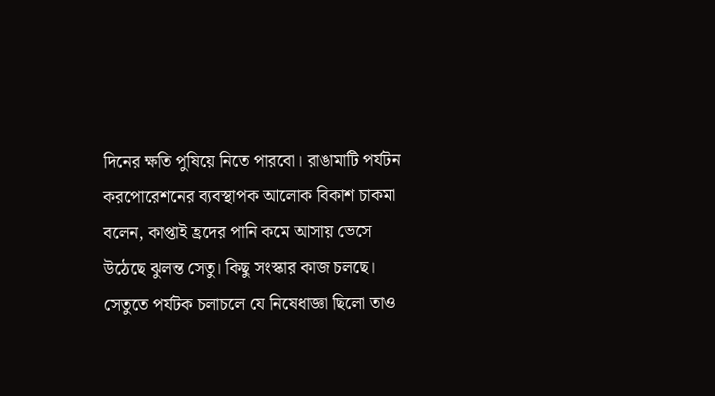দিনের ক্ষতি পুষিয়ে নিতে পারবো। রাঙামাটি পর্যটন করপোরেশনের ব্যবস্থাপক আলোক বিকাশ চাকমা বলেন, কাপ্তাই হ্রদের পানি কমে আসায় ভেসে উঠেছে ঝুলন্ত সেতু। কিছু সংস্কার কাজ চলছে। সেতুতে পর্যটক চলাচলে যে নিষেধাজ্ঞা ছিলো তাও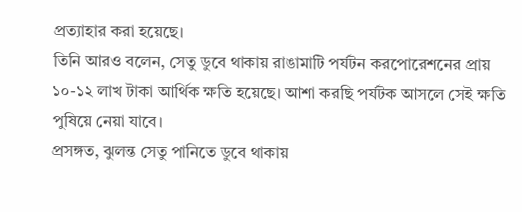প্রত্যাহার করা হয়েছে।
তিনি আরও বলেন, সেতু ডুবে থাকায় রাঙামাটি পর্যটন করপোরেশনের প্রায় ১০-১২ লাখ টাকা আর্থিক ক্ষতি হয়েছে। আশা করছি পর্যটক আসলে সেই ক্ষতি পুষিয়ে নেয়া যাবে।
প্রসঙ্গত, ঝুলন্ত সেতু পানিতে ডুবে থাকায়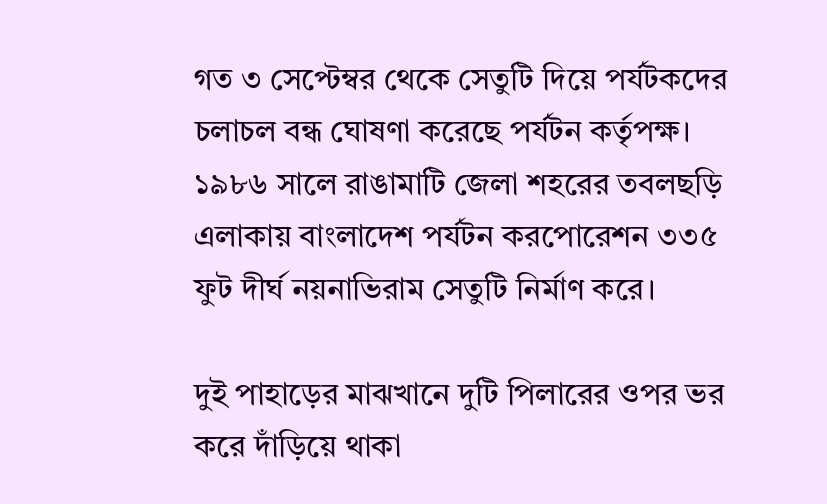গত ৩ সেপ্টেম্বর থেকে সেতুটি দিয়ে পর্যটকদের চলাচল বন্ধ ঘোষণা করেছে পর্যটন কর্তৃপক্ষ। ১৯৮৬ সালে রাঙামাটি জেলা শহরের তবলছড়ি এলাকায় বাংলাদেশ পর্যটন করপোরেশন ৩৩৫ ফুট দীর্ঘ নয়নাভিরাম সেতুটি নির্মাণ করে।

দুই পাহাড়ের মাঝখানে দুটি পিলারের ওপর ভর করে দাঁড়িয়ে থাকা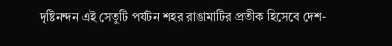দৃষ্টিনন্দন এই সেতুটি পর্যটন শহর রাঙামাটির প্রতীক হিসেবে দেশ-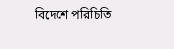বিদেশে পরিচিতি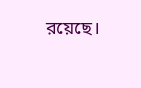রয়েছে।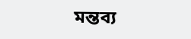মন্তব্য